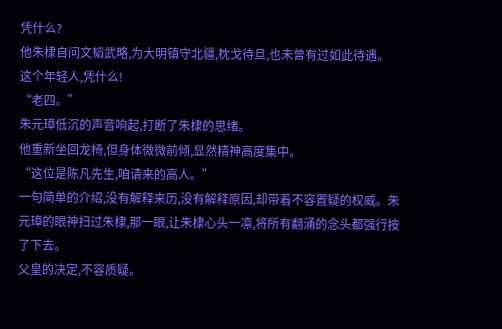凭什么?
他朱棣自问文韬武略,为大明镇守北疆,枕戈待旦,也未曾有过如此待遇。
这个年轻人,凭什么!
“老四。”
朱元璋低沉的声音响起,打断了朱棣的思绪。
他重新坐回龙椅,但身体微微前倾,显然精神高度集中。
“这位是陈凡先生,咱请来的高人。”
一句简单的介绍,没有解释来历,没有解释原因,却带着不容置疑的权威。朱元璋的眼神扫过朱棣,那一眼,让朱棣心头一凛,将所有翻涌的念头都强行按了下去。
父皇的决定,不容质疑。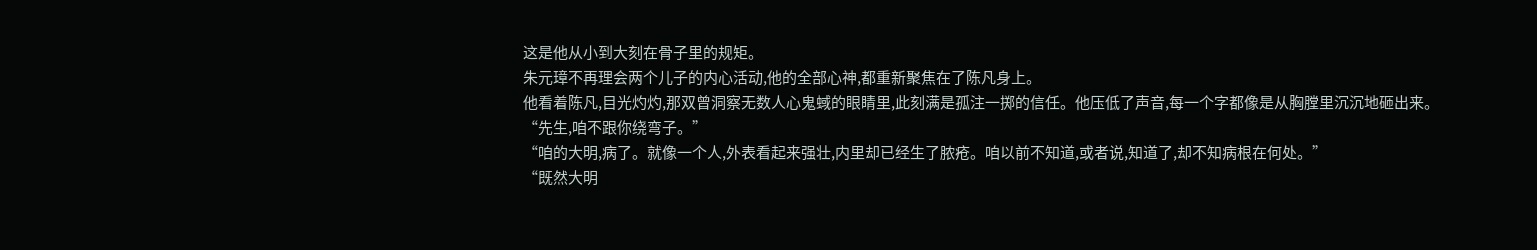这是他从小到大刻在骨子里的规矩。
朱元璋不再理会两个儿子的内心活动,他的全部心神,都重新聚焦在了陈凡身上。
他看着陈凡,目光灼灼,那双曾洞察无数人心鬼蜮的眼睛里,此刻满是孤注一掷的信任。他压低了声音,每一个字都像是从胸膛里沉沉地砸出来。
“先生,咱不跟你绕弯子。”
“咱的大明,病了。就像一个人,外表看起来强壮,内里却已经生了脓疮。咱以前不知道,或者说,知道了,却不知病根在何处。”
“既然大明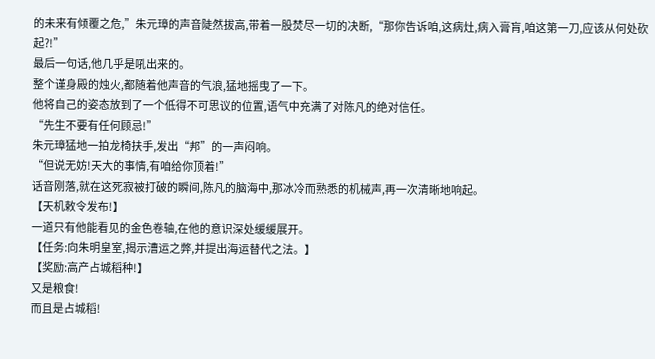的未来有倾覆之危,”朱元璋的声音陡然拔高,带着一股焚尽一切的决断,“那你告诉咱,这病灶,病入膏肓,咱这第一刀,应该从何处砍起?!”
最后一句话,他几乎是吼出来的。
整个谨身殿的烛火,都随着他声音的气浪,猛地摇曳了一下。
他将自己的姿态放到了一个低得不可思议的位置,语气中充满了对陈凡的绝对信任。
“先生不要有任何顾忌!”
朱元璋猛地一拍龙椅扶手,发出“邦”的一声闷响。
“但说无妨!天大的事情,有咱给你顶着!”
话音刚落,就在这死寂被打破的瞬间,陈凡的脑海中,那冰冷而熟悉的机械声,再一次清晰地响起。
【天机敕令发布!】
一道只有他能看见的金色卷轴,在他的意识深处缓缓展开。
【任务:向朱明皇室,揭示漕运之弊,并提出海运替代之法。】
【奖励:高产占城稻种!】
又是粮食!
而且是占城稻!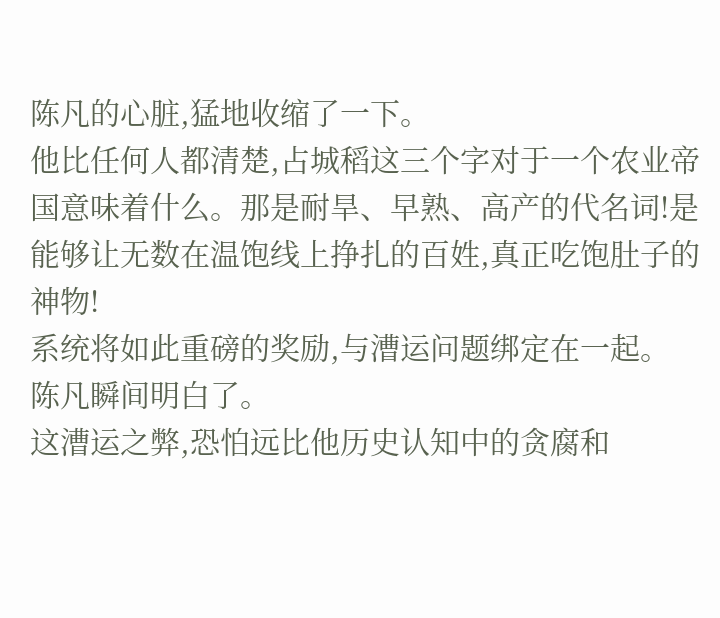陈凡的心脏,猛地收缩了一下。
他比任何人都清楚,占城稻这三个字对于一个农业帝国意味着什么。那是耐旱、早熟、高产的代名词!是能够让无数在温饱线上挣扎的百姓,真正吃饱肚子的神物!
系统将如此重磅的奖励,与漕运问题绑定在一起。
陈凡瞬间明白了。
这漕运之弊,恐怕远比他历史认知中的贪腐和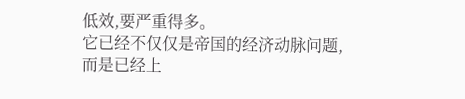低效,要严重得多。
它已经不仅仅是帝国的经济动脉问题,而是已经上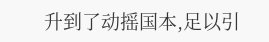升到了动摇国本,足以引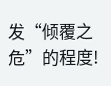发“倾覆之危”的程度!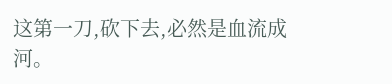这第一刀,砍下去,必然是血流成河。